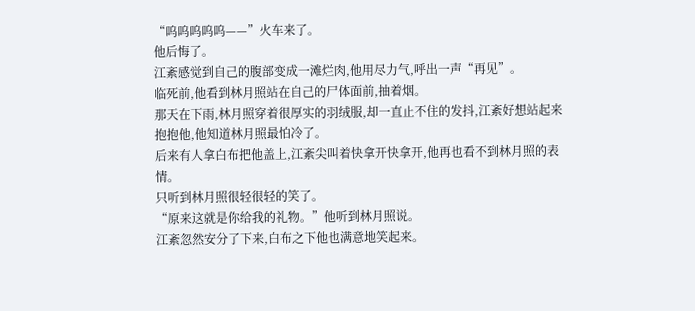“呜呜呜呜呜——”火车来了。
他后悔了。
江紊感觉到自己的腹部变成一滩烂肉,他用尽力气,呼出一声“再见”。
临死前,他看到林月照站在自己的尸体面前,抽着烟。
那天在下雨,林月照穿着很厚实的羽绒服,却一直止不住的发抖,江紊好想站起来抱抱他,他知道林月照最怕冷了。
后来有人拿白布把他盖上,江紊尖叫着快拿开快拿开,他再也看不到林月照的表情。
只听到林月照很轻很轻的笑了。
“原来这就是你给我的礼物。”他听到林月照说。
江紊忽然安分了下来,白布之下他也满意地笑起来。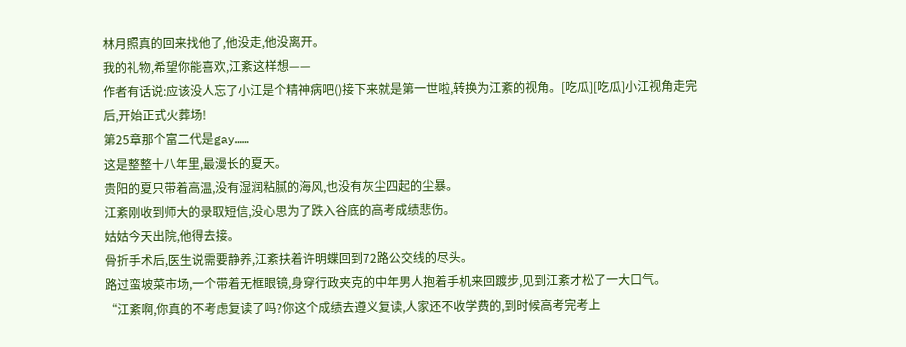林月照真的回来找他了,他没走,他没离开。
我的礼物,希望你能喜欢,江紊这样想——
作者有话说:应该没人忘了小江是个精神病吧()接下来就是第一世啦,转换为江紊的视角。[吃瓜][吃瓜]小江视角走完后,开始正式火葬场!
第25章那个富二代是gay……
这是整整十八年里,最漫长的夏天。
贵阳的夏只带着高温,没有湿润粘腻的海风,也没有灰尘四起的尘暴。
江紊刚收到师大的录取短信,没心思为了跌入谷底的高考成绩悲伤。
姑姑今天出院,他得去接。
骨折手术后,医生说需要静养,江紊扶着许明蝶回到72路公交线的尽头。
路过蛮坡菜市场,一个带着无框眼镜,身穿行政夹克的中年男人抱着手机来回踱步,见到江紊才松了一大口气。
“江紊啊,你真的不考虑复读了吗?你这个成绩去遵义复读,人家还不收学费的,到时候高考完考上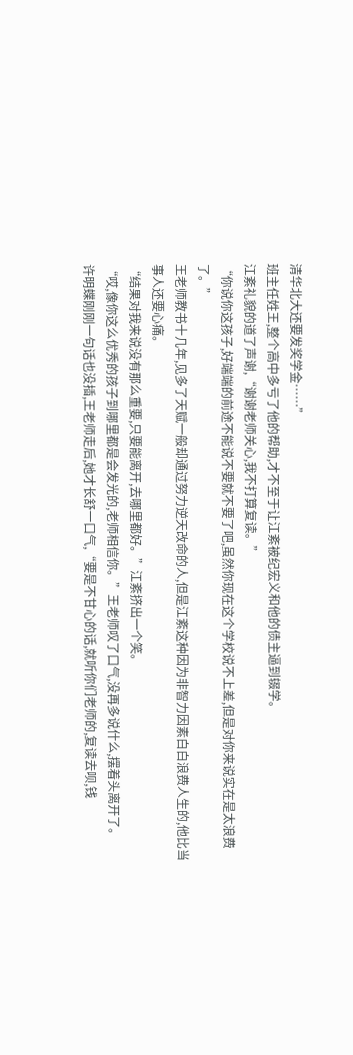清华北大还要发奖学金……”
班主任姓王,整个高中多亏了他的帮助,才不至于让江紊被纪宏义和他的债主逼到辍学。
江紊礼貌的道了声谢,“谢谢老师关心,我不打算复读。”
“你说你这孩子,好端端的前途不能说不要就不要了吧,虽然你现在这个学校说不上差,但是对你来说实在是太浪费了。”
王老师教书十几年,见多了天赋一般却通过努力逆天改命的人,但是江紊这种因为非智力因素白白浪费人生的,他比当事人还要心痛。
“结果对我来说没有那么重要,只要能离开,去哪里都好。”江紊挤出一个笑。
“哎,像你这么优秀的孩子到哪里都是会发光的,老师相信你。”王老师叹了口气,没再多说什么,摆着头离开了。
许明蝶刚刚一句话也没插,王老师走后,她才长舒一口气,“要是不甘心的话,就听你们老师的,复读去呗,钱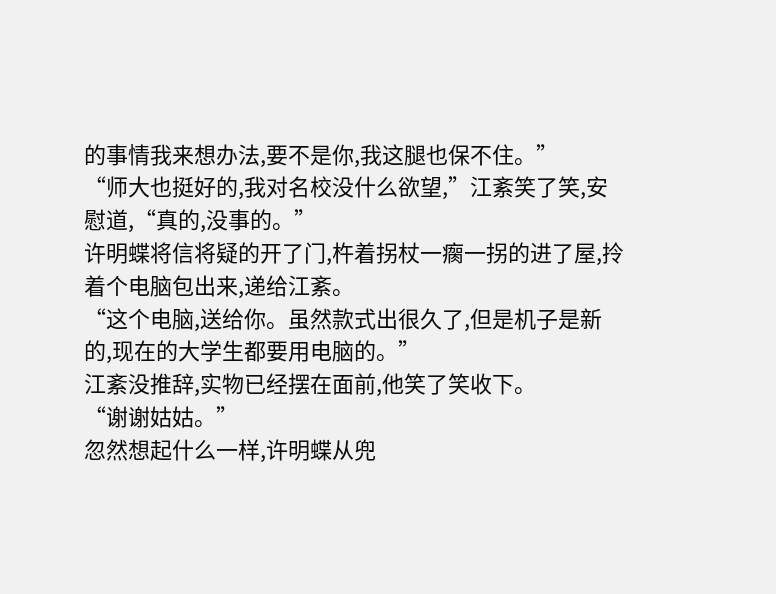的事情我来想办法,要不是你,我这腿也保不住。”
“师大也挺好的,我对名校没什么欲望,”江紊笑了笑,安慰道,“真的,没事的。”
许明蝶将信将疑的开了门,杵着拐杖一瘸一拐的进了屋,拎着个电脑包出来,递给江紊。
“这个电脑,送给你。虽然款式出很久了,但是机子是新的,现在的大学生都要用电脑的。”
江紊没推辞,实物已经摆在面前,他笑了笑收下。
“谢谢姑姑。”
忽然想起什么一样,许明蝶从兜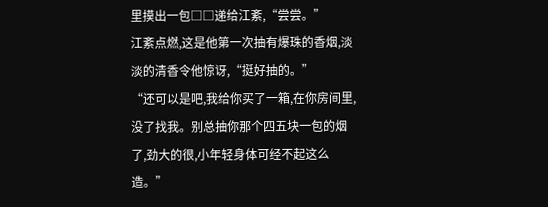里摸出一包□□递给江紊,“尝尝。”
江紊点燃,这是他第一次抽有爆珠的香烟,淡淡的清香令他惊讶,“挺好抽的。”
“还可以是吧,我给你买了一箱,在你房间里,没了找我。别总抽你那个四五块一包的烟了,劲大的很,小年轻身体可经不起这么造。”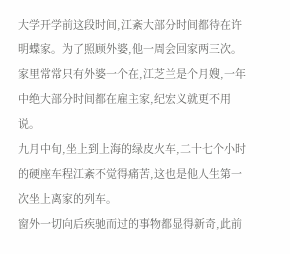大学开学前这段时间,江紊大部分时间都待在许明蝶家。为了照顾外婆,他一周会回家两三次。
家里常常只有外婆一个在,江芝兰是个月嫂,一年中绝大部分时间都在雇主家,纪宏义就更不用说。
九月中旬,坐上到上海的绿皮火车,二十七个小时的硬座车程江紊不觉得痛苦,这也是他人生第一次坐上离家的列车。
窗外一切向后疾驰而过的事物都显得新奇,此前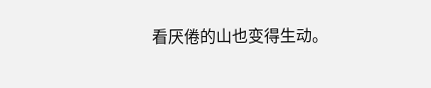看厌倦的山也变得生动。